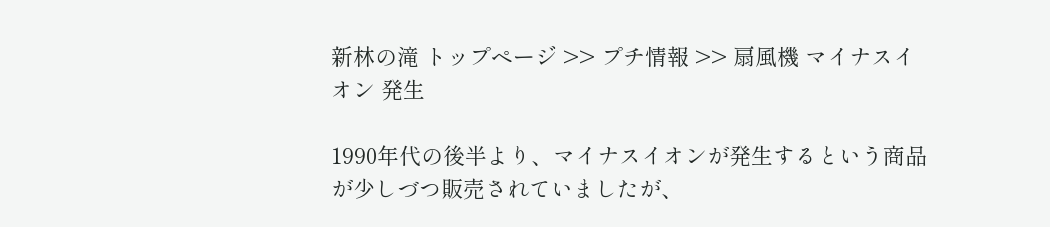新林の滝 トップページ >> プチ情報 >> 扇風機 マイナスイオン 発生

1990年代の後半より、マイナスイオンが発生するという商品が少しづつ販売されていましたが、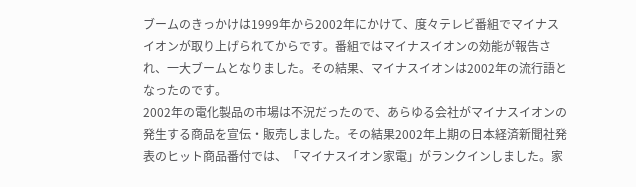ブームのきっかけは1999年から2002年にかけて、度々テレビ番組でマイナスイオンが取り上げられてからです。番組ではマイナスイオンの効能が報告され、一大ブームとなりました。その結果、マイナスイオンは2002年の流行語となったのです。
2002年の電化製品の市場は不況だったので、あらゆる会社がマイナスイオンの発生する商品を宣伝・販売しました。その結果2002年上期の日本経済新聞社発表のヒット商品番付では、「マイナスイオン家電」がランクインしました。家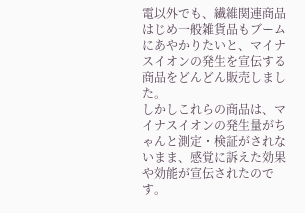電以外でも、繊維関連商品はじめ一般雑貨品もブームにあやかりたいと、マイナスイオンの発生を宣伝する商品をどんどん販売しました。
しかしこれらの商品は、マイナスイオンの発生量がちゃんと測定・検証がされないまま、感覚に訴えた効果や効能が宣伝されたのです。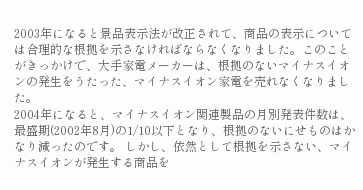2003年になると景品表示法が改正されて、商品の表示については合理的な根拠を示さなければならなくなりました。このことがきっかけで、大手家電メーカーは、根拠のないマイナスイオンの発生をうたった、マイナスイオン家電を売れなくなりました。
2004年になると、マイナスイオン関連製品の月別発表件数は、最盛期(2002年8月)の1/10以下となり、根拠のないにせものはかなり減ったのです。 しかし、依然として根拠を示さない、マイナスイオンが発生する商品を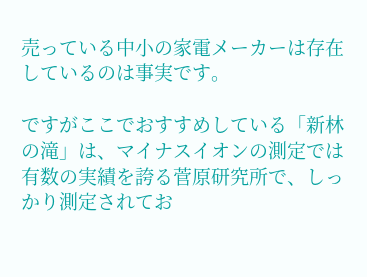売っている中小の家電メーカーは存在しているのは事実です。

ですがここでおすすめしている「新林の滝」は、マイナスイオンの測定では有数の実績を誇る菅原研究所で、しっかり測定されてお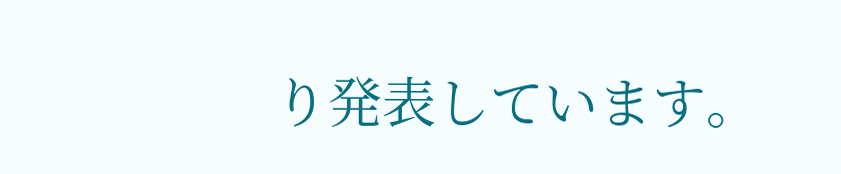り発表しています。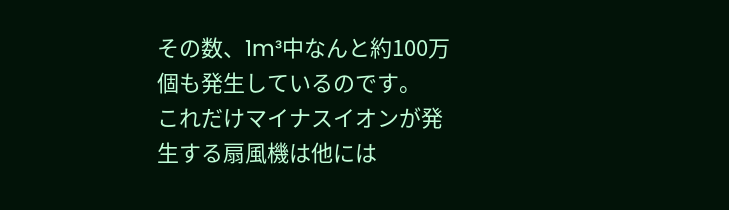その数、1m³中なんと約100万個も発生しているのです。
これだけマイナスイオンが発生する扇風機は他には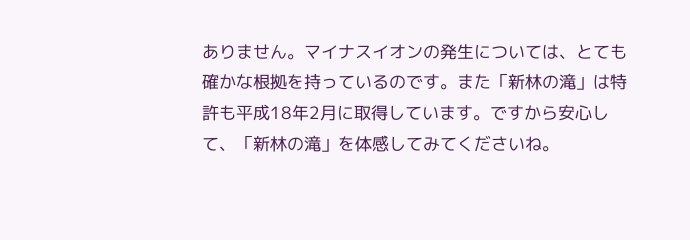ありません。マイナスイオンの発生については、とても確かな根拠を持っているのです。また「新林の滝」は特許も平成18年2月に取得しています。ですから安心して、「新林の滝」を体感してみてくださいね。